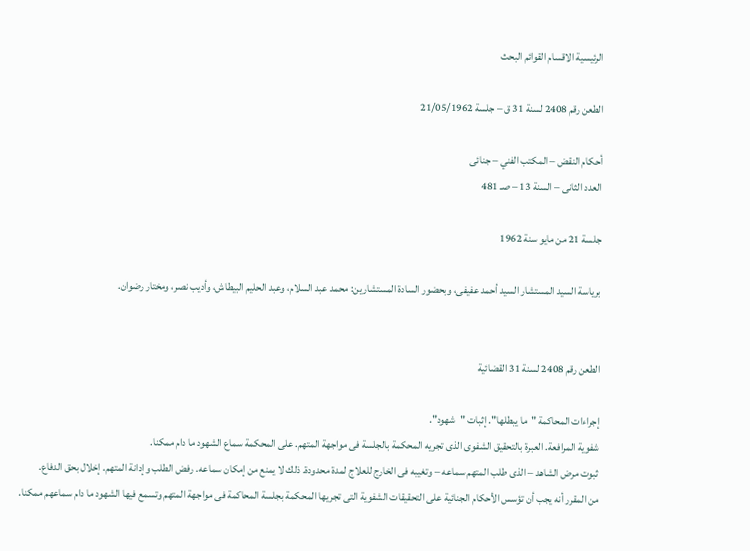الرئيسية الاقسام القوائم البحث

الطعن رقم 2408 لسنة 31 ق – جلسة 21/05/1962

أحكام النقض – المكتب الفني – جنائى
العدد الثانى – السنة 13 – صـ 481

جلسة 21 من مايو سنة 1962

برياسة السيد المستشار السيد أحمد عفيفى، وبحضور السادة المستشارين: محمد عبد السلام، وعبد الحليم البيطاش، وأديب نصر، ومختار رضوان.


الطعن رقم 2408 لسنة 31 القضائية

إجراءات المحاكمة "ما يبطلها". إثبات "شهود".
شفوية المرافعة. العبرة بالتحقيق الشفوى الذى تجريه المحكمة بالجلسة فى مواجهة المتهم. على المحكمة سماع الشهود ما دام ممكنا.
ثبوت مرض الشاهد – الذى طلب المتهم سماعه – وتغيبه فى الخارج للعلاج لمدة محدودة. ذلك لا يمنع من إمكان سماعه. رفض الطلب وإدانة المتهم. إخلال بحق الدفاع.
من المقرر أنه يجب أن تؤسس الأحكام الجنائية على التحقيقات الشفوية التى تجريها المحكمة بجلسة المحاكمة فى مواجهة المتهم وتسمع فيها الشهود ما دام سماعهم ممكنا.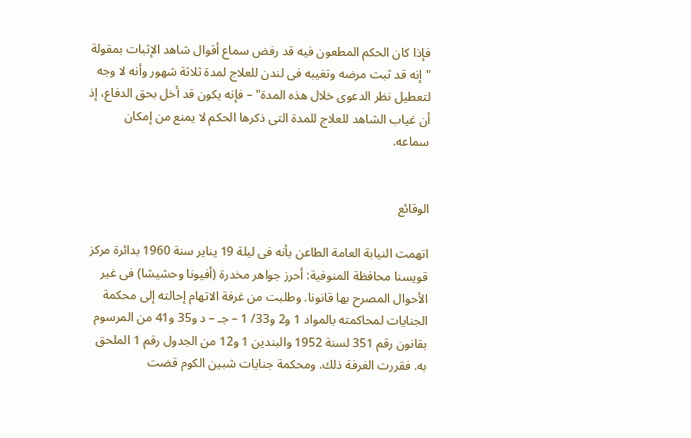فإذا كان الحكم المطعون فيه قد رفض سماع أقوال شاهد الإثبات بمقولة "إنه قد ثبت مرضه وتغيبه فى لندن للعلاج لمدة ثلاثة شهور وأنه لا وجه لتعطيل نظر الدعوى خلال هذه المدة" – فإنه يكون قد أخل بحق الدفاع، إذ أن غياب الشاهد للعلاج للمدة التى ذكرها الحكم لا يمنع من إمكان سماعه.


الوقائع

اتهمت النيابة العامة الطاعن بأنه فى ليلة 19 يناير سنة 1960 بدائرة مركز قويسنا محافظة المنوفية: أحرز جواهر مخدرة (أفيونا وحشيشا) فى غير الأحوال المصرح بها قانونا. وطلبت من غرفة الاتهام إحالته إلى محكمة الجنايات لمحاكمته بالمواد 1 و2 و33/ 1 – جـ – د و35 و41 من المرسوم بقانون رقم 351 لسنة 1952 والبندين 1 و12 من الجدول رقم 1 الملحق به. فقررت الغرفة ذلك. ومحكمة جنايات شبين الكوم قضت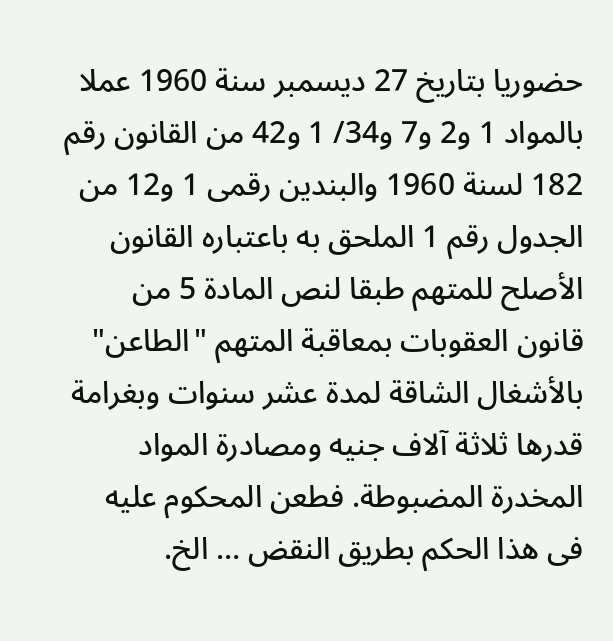حضوريا بتاريخ 27 ديسمبر سنة 1960 عملا بالمواد 1 و2 و7 و34/ 1 و42 من القانون رقم 182 لسنة 1960 والبندين رقمى 1 و12 من الجدول رقم 1 الملحق به باعتباره القانون الأصلح للمتهم طبقا لنص المادة 5 من قانون العقوبات بمعاقبة المتهم "الطاعن" بالأشغال الشاقة لمدة عشر سنوات وبغرامة قدرها ثلاثة آلاف جنيه ومصادرة المواد المخدرة المضبوطة. فطعن المحكوم عليه فى هذا الحكم بطريق النقض … الخ.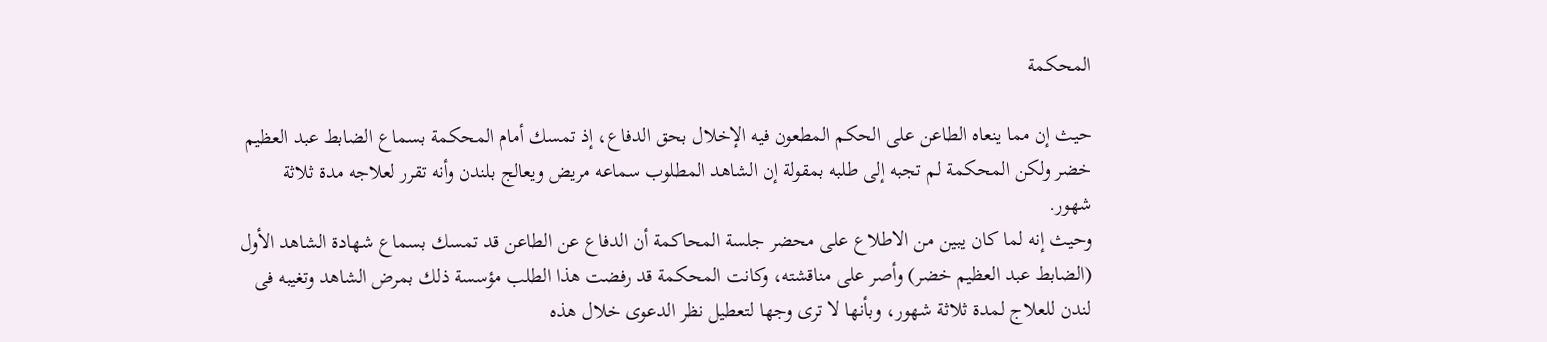المحكمة

حيث إن مما ينعاه الطاعن على الحكم المطعون فيه الإخلال بحق الدفاع، إذ تمسك أمام المحكمة بسماع الضابط عبد العظيم خضر ولكن المحكمة لم تجبه إلى طلبه بمقولة إن الشاهد المطلوب سماعه مريض ويعالج بلندن وأنه تقرر لعلاجه مدة ثلاثة شهور.
وحيث إنه لما كان يبين من الاطلاع على محضر جلسة المحاكمة أن الدفاع عن الطاعن قد تمسك بسماع شهادة الشاهد الأول (الضابط عبد العظيم خضر) وأصر على مناقشته، وكانت المحكمة قد رفضت هذا الطلب مؤسسة ذلك بمرض الشاهد وتغيبه فى لندن للعلاج لمدة ثلاثة شهور، وبأنها لا ترى وجها لتعطيل نظر الدعوى خلال هذه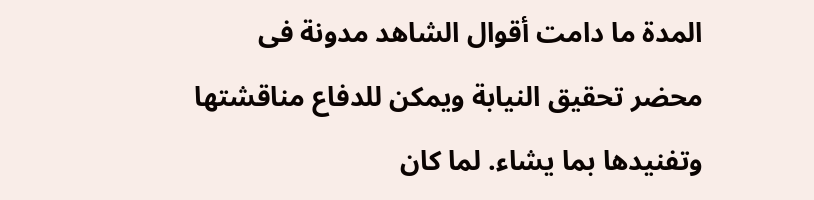المدة ما دامت أقوال الشاهد مدونة فى محضر تحقيق النيابة ويمكن للدفاع مناقشتها وتفنيدها بما يشاء. لما كان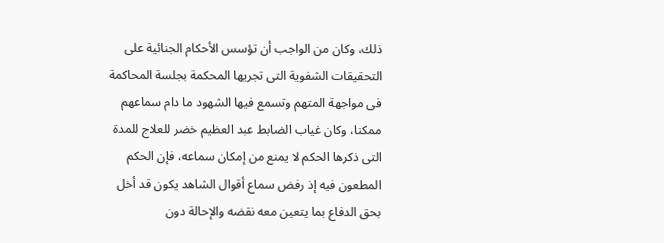ذلك، وكان من الواجب أن تؤسس الأحكام الجنائية على التحقيقات الشفوية التى تجريها المحكمة بجلسة المحاكمة فى مواجهة المتهم وتسمع فيها الشهود ما دام سماعهم ممكنا، وكان غياب الضابط عبد العظيم خضر للعلاج للمدة التى ذكرها الحكم لا يمنع من إمكان سماعه، فإن الحكم المطعون فيه إذ رفض سماع أقوال الشاهد يكون قد أخل بحق الدفاع بما يتعين معه نقضه والإحالة دون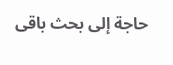حاجة إلى بحث باقى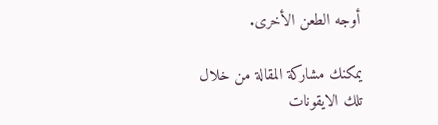أوجه الطعن الأخرى.

يمكنك مشاركة المقالة من خلال تلك الايقونات